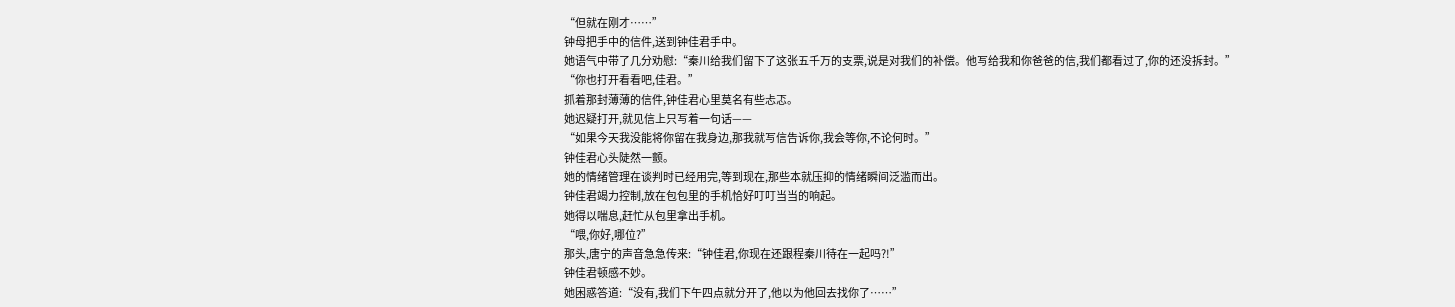“但就在刚才……”
钟母把手中的信件,送到钟佳君手中。
她语气中带了几分劝慰:“秦川给我们留下了这张五千万的支票,说是对我们的补偿。他写给我和你爸爸的信,我们都看过了,你的还没拆封。”
“你也打开看看吧,佳君。”
抓着那封薄薄的信件,钟佳君心里莫名有些忐忑。
她迟疑打开,就见信上只写着一句话——
“如果今天我没能将你留在我身边,那我就写信告诉你,我会等你,不论何时。”
钟佳君心头陡然一颤。
她的情绪管理在谈判时已经用完,等到现在,那些本就压抑的情绪瞬间泛滥而出。
钟佳君竭力控制,放在包包里的手机恰好叮叮当当的响起。
她得以喘息,赶忙从包里拿出手机。
“喂,你好,哪位?”
那头,唐宁的声音急急传来:“钟佳君,你现在还跟程秦川待在一起吗?!”
钟佳君顿感不妙。
她困惑答道:“没有,我们下午四点就分开了,他以为他回去找你了……”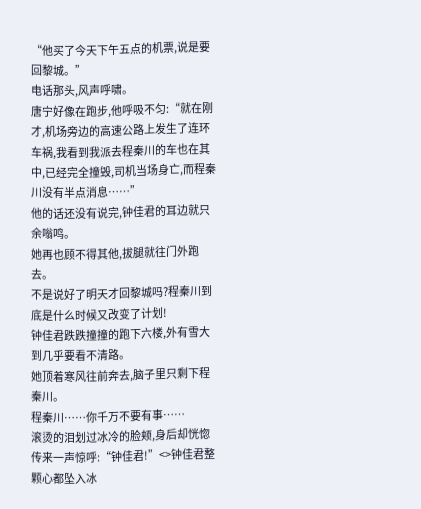“他买了今天下午五点的机票,说是要回黎城。”
电话那头,风声呼啸。
唐宁好像在跑步,他呼吸不匀:“就在刚才,机场旁边的高速公路上发生了连环车祸,我看到我派去程秦川的车也在其中,已经完全撞毁,司机当场身亡,而程秦川没有半点消息……”
他的话还没有说完,钟佳君的耳边就只余嗡鸣。
她再也顾不得其他,拔腿就往门外跑去。
不是说好了明天才回黎城吗?程秦川到底是什么时候又改变了计划!
钟佳君跌跌撞撞的跑下六楼,外有雪大到几乎要看不清路。
她顶着寒风往前奔去,脑子里只剩下程秦川。
程秦川……你千万不要有事……
滚烫的泪划过冰冷的脸颊,身后却恍惚传来一声惊呼:“钟佳君!”<>钟佳君整颗心都坠入冰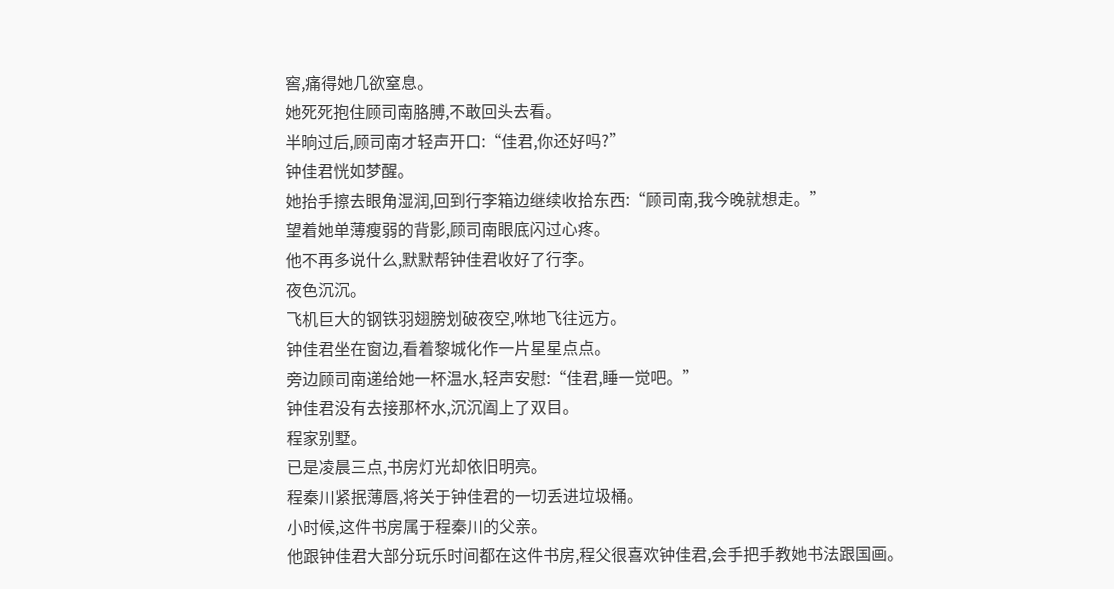窖,痛得她几欲窒息。
她死死抱住顾司南胳膊,不敢回头去看。
半晌过后,顾司南才轻声开口:“佳君,你还好吗?”
钟佳君恍如梦醒。
她抬手擦去眼角湿润,回到行李箱边继续收拾东西:“顾司南,我今晚就想走。”
望着她单薄瘦弱的背影,顾司南眼底闪过心疼。
他不再多说什么,默默帮钟佳君收好了行李。
夜色沉沉。
飞机巨大的钢铁羽翅膀划破夜空,咻地飞往远方。
钟佳君坐在窗边,看着黎城化作一片星星点点。
旁边顾司南递给她一杯温水,轻声安慰:“佳君,睡一觉吧。”
钟佳君没有去接那杯水,沉沉阖上了双目。
程家别墅。
已是凌晨三点,书房灯光却依旧明亮。
程秦川紧抿薄唇,将关于钟佳君的一切丢进垃圾桶。
小时候,这件书房属于程秦川的父亲。
他跟钟佳君大部分玩乐时间都在这件书房,程父很喜欢钟佳君,会手把手教她书法跟国画。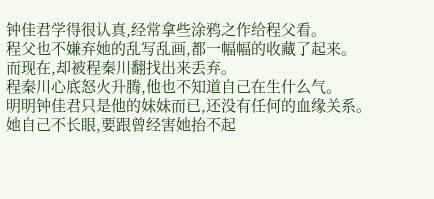钟佳君学得很认真,经常拿些涂鸦之作给程父看。
程父也不嫌弃她的乱写乱画,都一幅幅的收藏了起来。
而现在,却被程秦川翻找出来丢弃。
程秦川心底怒火升腾,他也不知道自己在生什么气。
明明钟佳君只是他的妹妹而已,还没有任何的血缘关系。
她自己不长眼,要跟曾经害她抬不起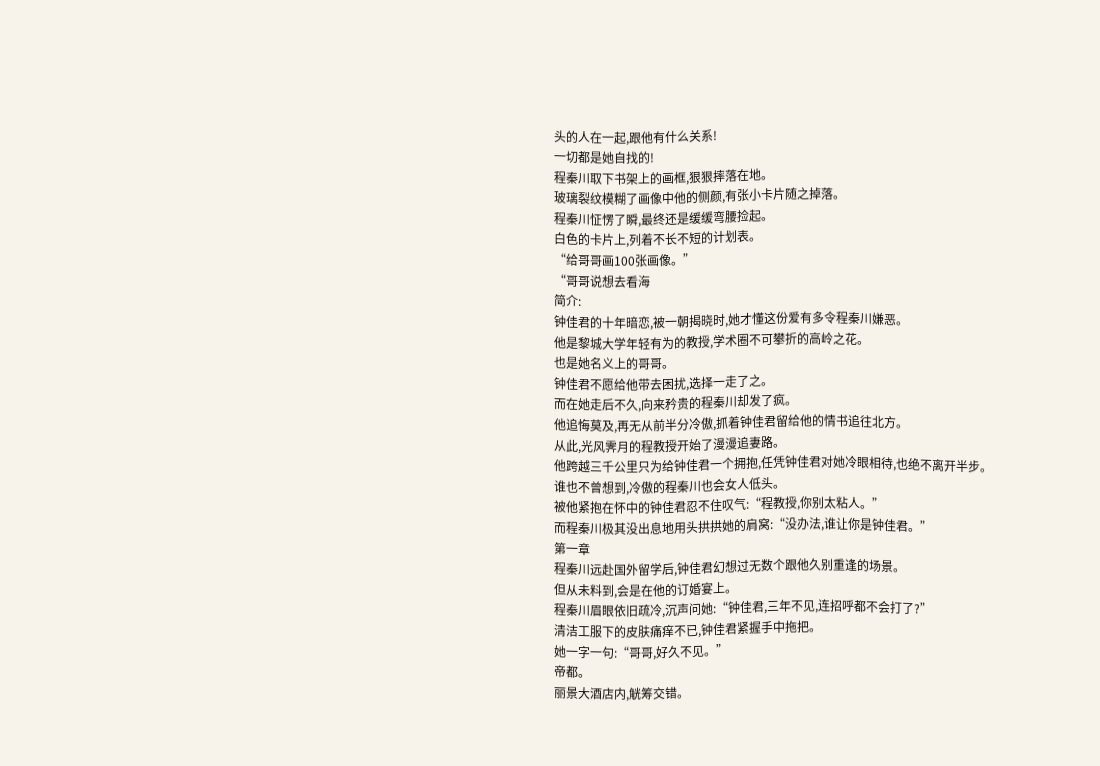头的人在一起,跟他有什么关系!
一切都是她自找的!
程秦川取下书架上的画框,狠狠摔落在地。
玻璃裂纹模糊了画像中他的侧颜,有张小卡片随之掉落。
程秦川怔愣了瞬,最终还是缓缓弯腰捡起。
白色的卡片上,列着不长不短的计划表。
“给哥哥画100张画像。”
“哥哥说想去看海
简介:
钟佳君的十年暗恋,被一朝揭晓时,她才懂这份爱有多令程秦川嫌恶。
他是黎城大学年轻有为的教授,学术圈不可攀折的高岭之花。
也是她名义上的哥哥。
钟佳君不愿给他带去困扰,选择一走了之。
而在她走后不久,向来矜贵的程秦川却发了疯。
他追悔莫及,再无从前半分冷傲,抓着钟佳君留给他的情书追往北方。
从此,光风霁月的程教授开始了漫漫追妻路。
他跨越三千公里只为给钟佳君一个拥抱,任凭钟佳君对她冷眼相待,也绝不离开半步。
谁也不曾想到,冷傲的程秦川也会女人低头。
被他紧抱在怀中的钟佳君忍不住叹气:“程教授,你别太粘人。”
而程秦川极其没出息地用头拱拱她的肩窝:“没办法,谁让你是钟佳君。”
第一章
程秦川远赴国外留学后,钟佳君幻想过无数个跟他久别重逢的场景。
但从未料到,会是在他的订婚宴上。
程秦川眉眼依旧疏冷,沉声问她:“钟佳君,三年不见,连招呼都不会打了?”
清洁工服下的皮肤痛痒不已,钟佳君紧握手中拖把。
她一字一句:“哥哥,好久不见。”
帝都。
丽景大酒店内,觥筹交错。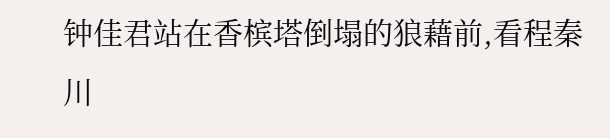钟佳君站在香槟塔倒塌的狼藉前,看程秦川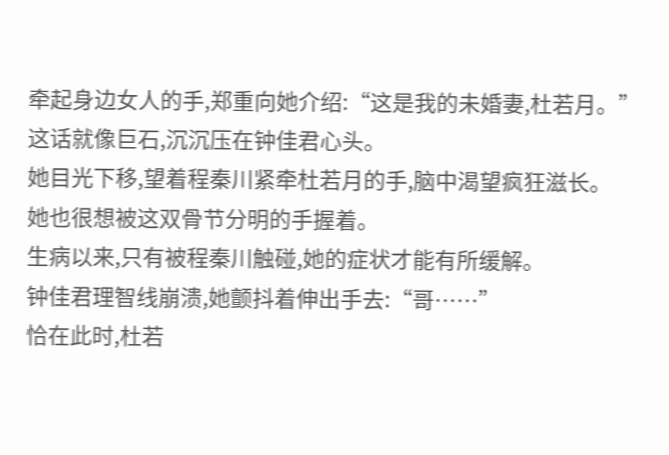牵起身边女人的手,郑重向她介绍:“这是我的未婚妻,杜若月。”
这话就像巨石,沉沉压在钟佳君心头。
她目光下移,望着程秦川紧牵杜若月的手,脑中渴望疯狂滋长。
她也很想被这双骨节分明的手握着。
生病以来,只有被程秦川触碰,她的症状才能有所缓解。
钟佳君理智线崩溃,她颤抖着伸出手去:“哥……”
恰在此时,杜若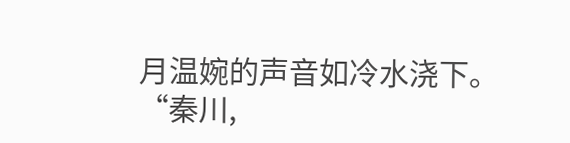月温婉的声音如冷水浇下。
“秦川,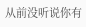从前没听说你有